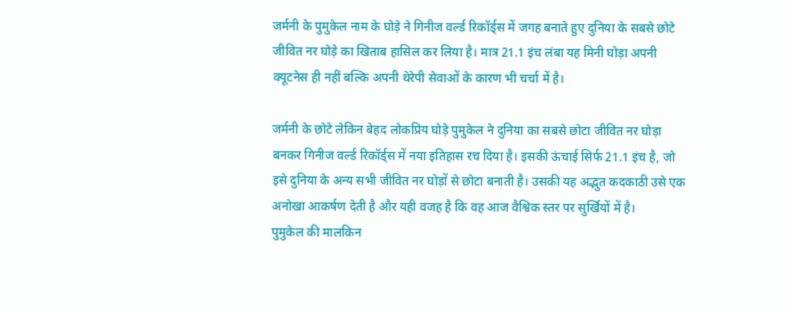जर्मनी के पुमुकेल नाम के घोड़े ने गिनीज वर्ल्ड रिकॉर्ड्स में जगह बनाते हुए दुनिया के सबसे छोटे जीवित नर घोड़े का खिताब हासिल कर लिया है। मात्र 21.1 इंच लंबा यह मिनी घोड़ा अपनी क्यूटनेस ही नहीं बल्कि अपनी थेरेपी सेवाओं के कारण भी चर्चा में है।

जर्मनी के छोटे लेकिन बेहद लोकप्रिय घोड़े पुमुकेल ने दुनिया का सबसे छोटा जीवित नर घोड़ा बनकर गिनीज वर्ल्ड रिकॉर्ड्स में नया इतिहास रच दिया है। इसकी ऊंचाई सिर्फ 21.1 इंच है, जो इसे दुनिया के अन्य सभी जीवित नर घोड़ों से छोटा बनाती है। उसकी यह अद्भुत कदकाठी उसे एक अनोखा आकर्षण देती है और यही वजह है कि वह आज वैश्विक स्तर पर सुर्खियों में है।
पुमुकेल की मालकिन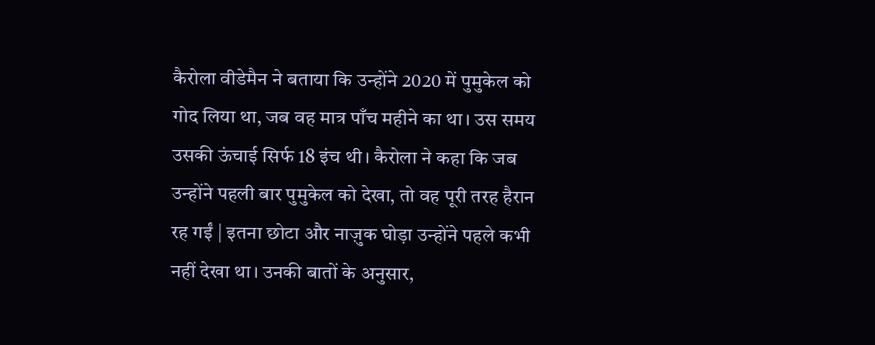कैरोला वीडेमैन ने बताया कि उन्होंने 2020 में पुमुकेल को गोद लिया था, जब वह मात्र पाँच महीने का था। उस समय उसकी ऊंचाई सिर्फ 18 इंच थी। कैरोला ने कहा कि जब उन्होंने पहली बार पुमुकेल को देखा, तो वह पूरी तरह हैरान रह गईं | इतना छोटा और नाज़ुक घोड़ा उन्होंने पहले कभी नहीं देखा था। उनकी बातों के अनुसार,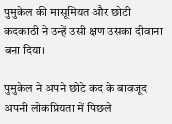पुमुकेल की मासूमियत और छोटी कदकाठी ने उन्हें उसी क्षण उसका दीवाना बना दिया।

पुमुकेल ने अपने छोटे कद के बावजूद अपनी लोकप्रियता में पिछले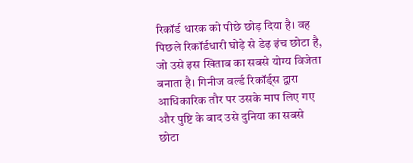रिकॉर्ड धारक को पीछे छोड़ दिया है। वह पिछले रिकॉर्डधारी घोड़े से डेढ़ इंच छोटा है, जो उसे इस खिताब का सबसे योग्य विजेता बनाता है। गिनीज वर्ल्ड रिकॉर्ड्स द्वारा आधिकारिक तौर पर उसके माप लिए गए और पुष्टि के बाद उसे दुनिया का सबसे छोटा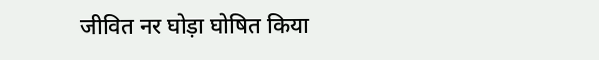जीवित नर घोड़ा घोषित किया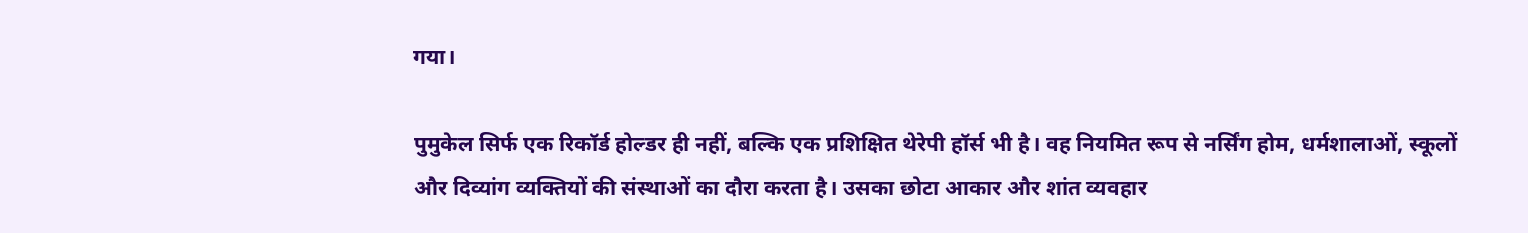गया।

पुमुकेल सिर्फ एक रिकॉर्ड होल्डर ही नहीं, बल्कि एक प्रशिक्षित थेरेपी हॉर्स भी है। वह नियमित रूप से नर्सिंग होम, धर्मशालाओं, स्कूलों और दिव्यांग व्यक्तियों की संस्थाओं का दौरा करता है। उसका छोटा आकार और शांत व्यवहार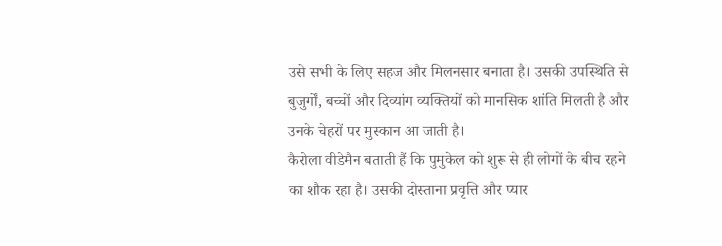उसे सभी के लिए सहज और मिलनसार बनाता है। उसकी उपस्थिति से बुजुर्गों, बच्चों और दिव्यांग व्यक्तियों को मानसिक शांति मिलती है और उनके चेहरों पर मुस्कान आ जाती है।
कैरोला वीडेमैन बताती हैं कि पुमुकेल को शुरू से ही लोगों के बीच रहने का शौक रहा है। उसकी दोस्ताना प्रवृत्ति और प्यार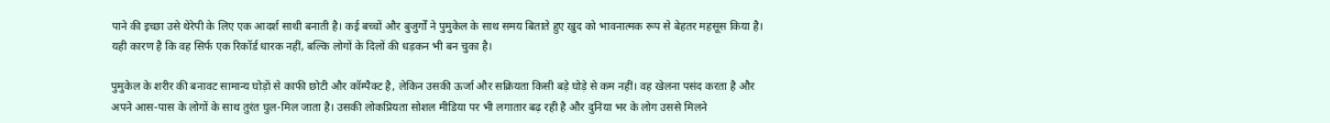पाने की इच्छा उसे थेरेपी के लिए एक आदर्श साथी बनाती है। कई बच्चों और बुजुर्गों ने पुमुकेल के साथ समय बिताते हुए खुद को भावनात्मक रूप से बेहतर महसूस किया है। यही कारण है कि वह सिर्फ एक रिकॉर्ड धारक नहीं, बल्कि लोगों के दिलों की धड़कन भी बन चुका है।

पुमुकेल के शरीर की बनावट सामान्य घोड़ों से काफी छोटी और कॉम्पैक्ट है, लेकिन उसकी ऊर्जा और सक्रियता किसी बड़े घोड़े से कम नहीं। वह खेलना पसंद करता है और अपने आस-पास के लोगों के साथ तुरंत घुल-मिल जाता है। उसकी लोकप्रियता सोशल मीडिया पर भी लगातार बढ़ रही है और दुनिया भर के लोग उससे मिलने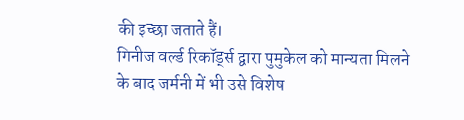की इच्छा जताते हैं।
गिनीज वर्ल्ड रिकॉर्ड्स द्वारा पुमुकेल को मान्यता मिलने के बाद जर्मनी में भी उसे विशेष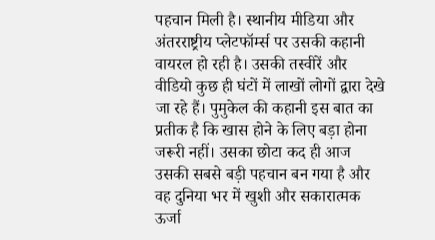पहचान मिली है। स्थानीय मीडिया और अंतरराष्ट्रीय प्लेटफॉर्म्स पर उसकी कहानी वायरल हो रही है। उसकी तस्वीरें और वीडियो कुछ ही घंटों में लाखों लोगों द्वारा देखे जा रहे हैं। पुमुकेल की कहानी इस बात का प्रतीक है कि खास होने के लिए बड़ा होना जरूरी नहीं। उसका छोटा कद ही आज उसकी सबसे बड़ी पहचान बन गया है और वह दुनिया भर में खुशी और सकारात्मक ऊर्जा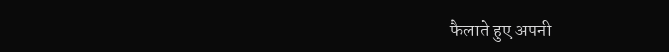फैलाते हुए अपनी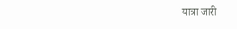यात्रा जारी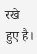रखे हुए है।